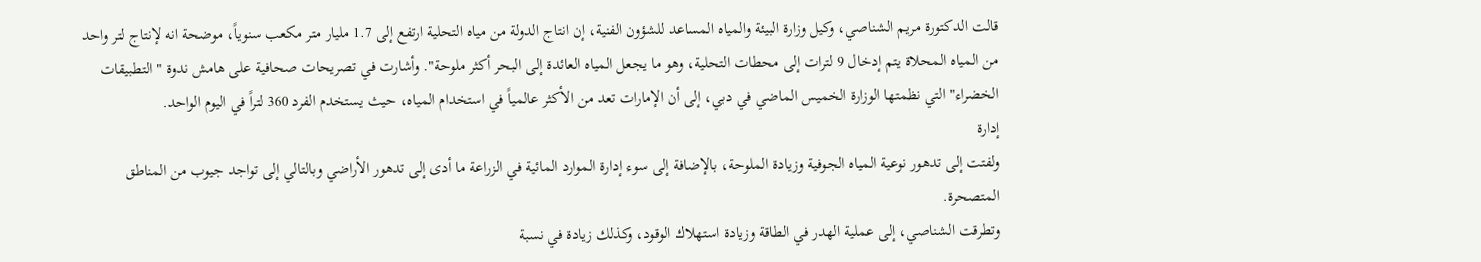قالت الدكتورة مريم الشناصي، وكيل وزارة البيئة والمياه المساعد للشؤون الفنية، إن انتاج الدولة من مياه التحلية ارتفع إلى 1.7 مليار متر مكعب سنوياً، موضحة انه لإنتاج لتر واحد من المياه المحلاة يتم إدخال 9 لترات إلى محطات التحلية، وهو ما يجعل المياه العائدة إلى البحر أكثر ملوحة". وأشارت في تصريحات صحافية على هامش ندوة " التطبيقات الخضراء" التي نظمتها الوزارة الخميس الماضي في دبي، إلى أن الإمارات تعد من الأكثر عالمياً في استخدام المياه، حيث يستخدم الفرد 360 لتراً في اليوم الواحد.
إدارة
ولفتت إلى تدهور نوعية المياه الجوفية وزيادة الملوحة، بالإضافة إلى سوء إدارة الموارد المائية في الزراعة ما أدى إلى تدهور الأراضي وبالتالي إلى تواجد جيوب من المناطق المتصحرة.
وتطرقت الشناصي، إلى عملية الهدر في الطاقة وزيادة استهلاك الوقود، وكذلك زيادة في نسبة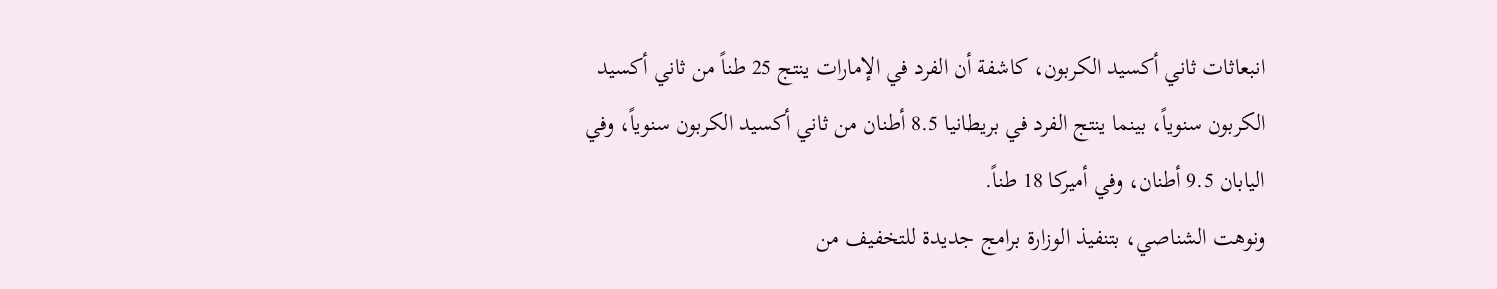انبعاثات ثاني أكسيد الكربون، كاشفة أن الفرد في الإمارات ينتج 25 طناً من ثاني أكسيد الكربون سنوياً، بينما ينتج الفرد في بريطانيا 8.5 أطنان من ثاني أكسيد الكربون سنوياً، وفي اليابان 9.5 أطنان، وفي أميركا 18 طناً.
ونوهت الشناصي، بتنفيذ الوزارة برامج جديدة للتخفيف من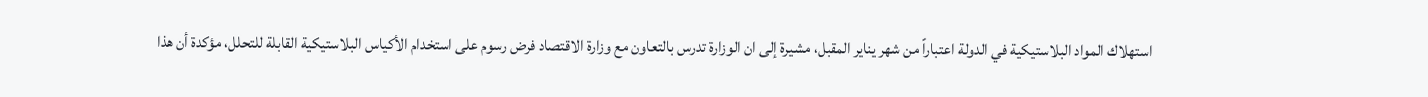استهلاك المواد البلاستيكية في الدولة اعتباراً من شهر يناير المقبل، مشيرة إلى ان الوزارة تدرس بالتعاون مع وزارة الاقتصاد فرض رسوم على استخدام الأكياس البلاستيكية القابلة للتحلل، مؤكدة أن هذا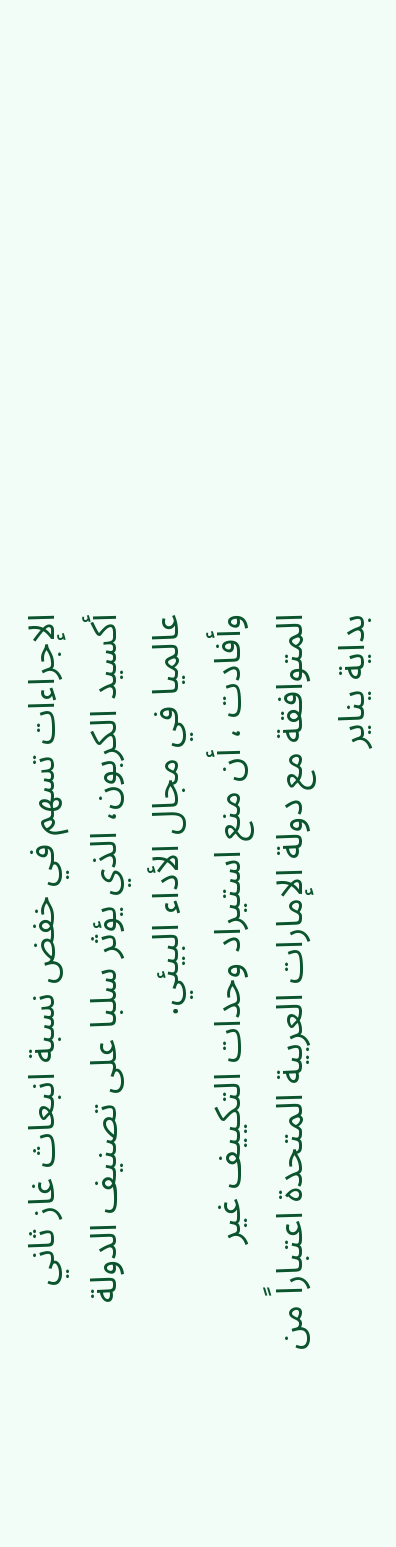الإجراءات تسهم في خفض نسبة انبعاث غاز ثاني أكسيد الكربون، الذي يؤثر سلبا على تصنيف الدولة عالميا في مجال الأداء البيئي.
وأفادت ، أن منع استيراد وحدات التكييف غير المتوافقة مع دولة الإمارات العربية المتحدة اعتباراً من بداية يناير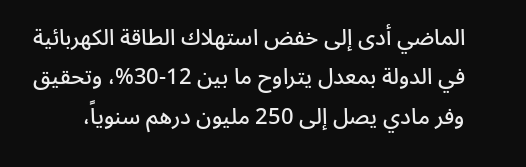الماضي أدى إلى خفض استهلاك الطاقة الكهربائية في الدولة بمعدل يتراوح ما بين 12-30%، وتحقيق وفر مادي يصل إلى 250 مليون درهم سنوياً،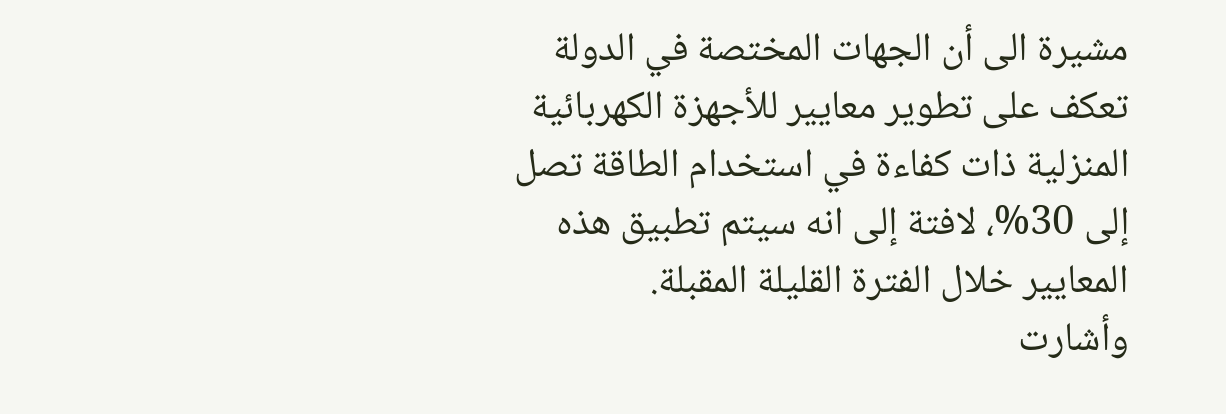مشيرة الى أن الجهات المختصة في الدولة تعكف على تطوير معايير للأجهزة الكهربائية المنزلية ذات كفاءة في استخدام الطاقة تصل إلى 30%، لافتة إلى انه سيتم تطبيق هذه المعايير خلال الفترة القليلة المقبلة.
وأشارت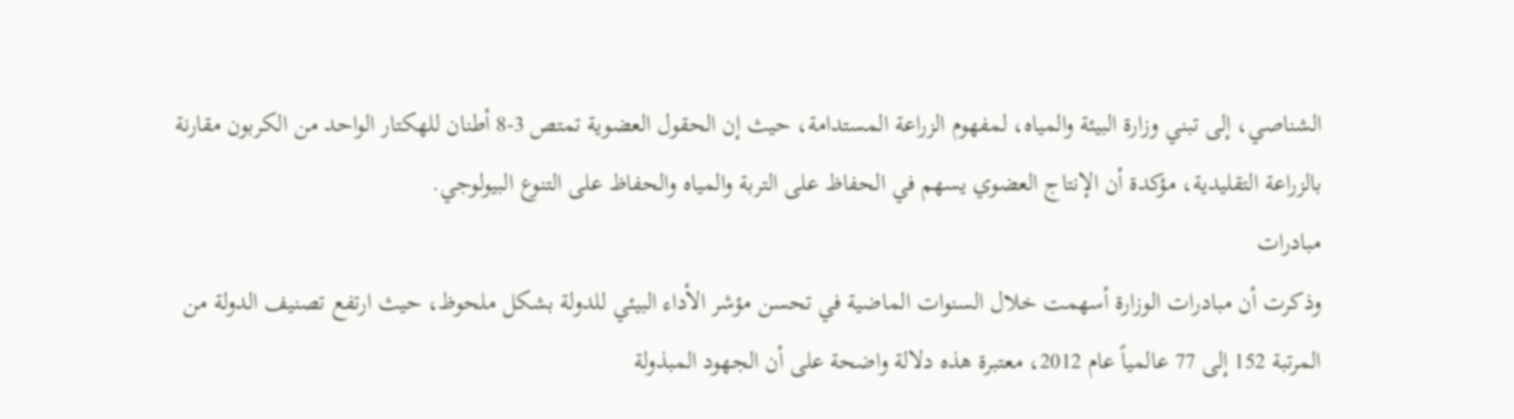الشناصي، إلى تبني وزارة البيئة والمياه، لمفهوم الزراعة المستدامة، حيث إن الحقول العضوية تمتص 3-8 أطنان للهكتار الواحد من الكربون مقارنة بالزراعة التقليدية، مؤكدة أن الإنتاج العضوي يسهم في الحفاظ على التربة والمياه والحفاظ على التنوع البيولوجي.
مبادرات
وذكرت أن مبادرات الوزارة أسهمت خلال السنوات الماضية في تحسن مؤشر الأداء البيئي للدولة بشكل ملحوظ، حيث ارتفع تصنيف الدولة من المرتبة 152 إلى 77 عالمياً عام 2012، معتبرة هذه دلالة واضحة على أن الجهود المبذولة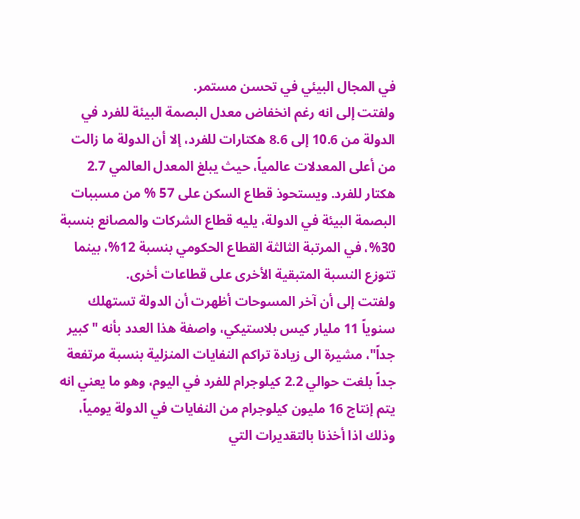في المجال البيئي في تحسن مستمر.
ولفتت إلى انه رغم انخفاض معدل البصمة البيئة للفرد في الدولة من 10.6 إلى 8.6 هكتارات للفرد، إلا أن الدولة ما زالت من أعلى المعدلات عالمياً، حيث يبلغ المعدل العالمي 2.7 هكتار للفرد. ويستحوذ قطاع السكن على 57 % من مسببات البصمة البيئة في الدولة، يليه قطاع الشركات والمصانع بنسبة 30%، في المرتبة الثالثة القطاع الحكومي بنسبة 12%، بينما تتوزع النسبة المتبقية الأخرى على قطاعات أخرى.
ولفتت إلى أن آخر المسوحات أظهرت أن الدولة تستهلك سنوياً 11 مليار كيس بلاستيكي، واصفة هذا العدد بأنه " كبير جداً"، مشيرة الى زيادة تراكم النفايات المنزلية بنسبة مرتفعة جداً بلغت حوالي 2.2 كيلوجرام للفرد في اليوم، وهو ما يعني انه يتم إنتاج 16 مليون كيلوجرام من النفايات في الدولة يومياً، وذلك اذا أخذنا بالتقديرات التي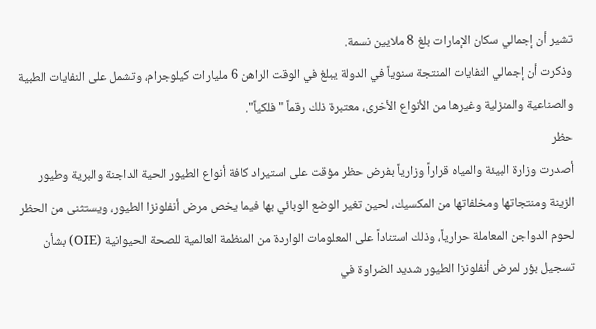تشير أن إجمالي سكان الإمارات بلغ 8 ملايين نسمة.
وذكرت أن إجمالي النفايات المنتجة سنوياً في الدولة يبلغ في الوقت الراهن 6 مليارات كيلوجرام، وتشمل على النفايات الطبية والصناعية والمنزلية وغيرها من الأنواع الأخرى، معتبرة ذلك رقماً " فلكياً".
حظر
أصدرت وزارة البيئة والمياه قراراً وزارياً بفرض حظر مؤقت على استيراد كافة أنواع الطيور الحية الداجنة والبرية وطيور الزينة ومنتجاتها ومخلفاتها من المكسيك، لحين تغير الوضع الوبائي بها فيما يخص مرض أنفلونزا الطيور، ويستثنى من الحظر لحوم الدواجن المعاملة حرارياً، وذلك استناداً على المعلومات الواردة من المنظمة العالمية للصحة الحيوانية (OIE) بشأن تسجيل بؤر لمرض أنفلونزا الطيور شديد الضراوة في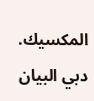المكسيك. دبي البيان